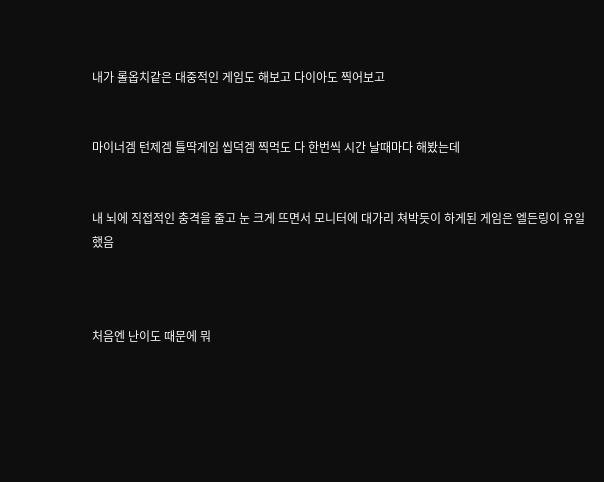내가 롤옵치같은 대중적인 게임도 해보고 다이아도 찍어보고


마이너겜 턴제겜 틀딱게임 씹덕겜 찍먹도 다 한번씩 시간 날때마다 해봤는데


내 뇌에 직접적인 충격을 줄고 눈 크게 뜨면서 모니터에 대가리 쳐박듯이 하게된 게임은 엘든링이 유일했음



처음엔 난이도 때문에 뭐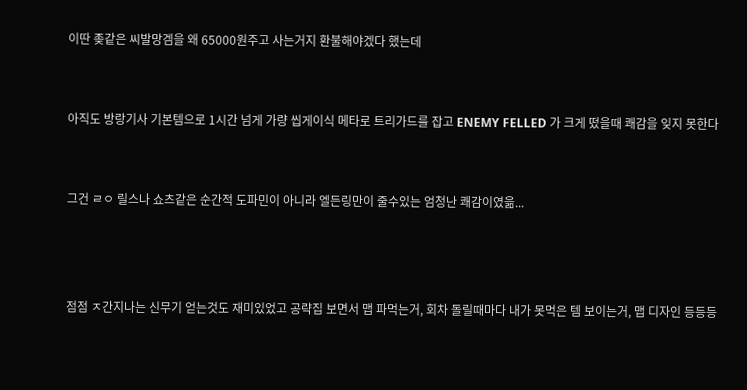이딴 좆같은 씨발망겜을 왜 65000원주고 사는거지 환불해야겠다 했는데


아직도 방랑기사 기본템으로 1시간 넘게 가량 씹게이식 메타로 트리가드를 잡고 ENEMY FELLED 가 크게 떴을때 쾌감을 잊지 못한다


그건 ㄹㅇ 릴스나 쇼츠같은 순간적 도파민이 아니라 엘든링만이 줄수있는 엄청난 쾌감이였읆...



점점 ㅈ간지나는 신무기 얻는것도 재미있었고 공략집 보면서 맵 파먹는거, 회차 돌릴때마다 내가 못먹은 템 보이는거, 맵 디자인 등등등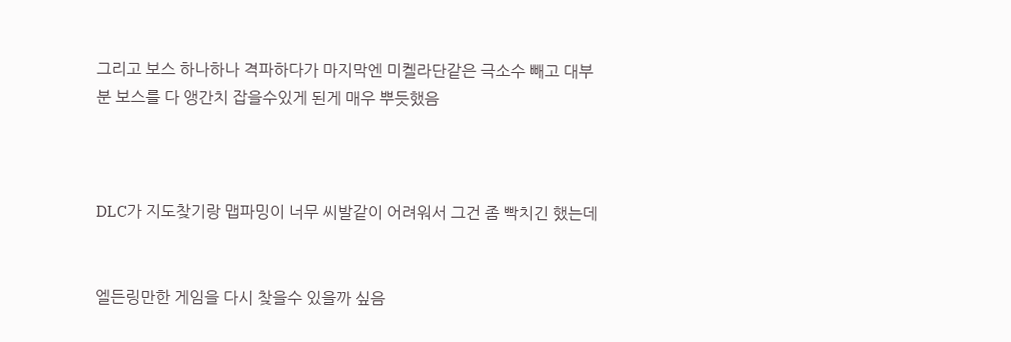그리고 보스 하나하나 격파하다가 마지막엔 미켈라단같은 극소수 빼고 대부분 보스를 다 앵간치 잡을수있게 된게 매우 뿌듯했음



DLC가 지도찾기랑 맵파밍이 너무 씨발같이 어려워서 그건 좀 빡치긴 했는데


엘든링만한 게임을 다시 찾을수 있을까 싶음